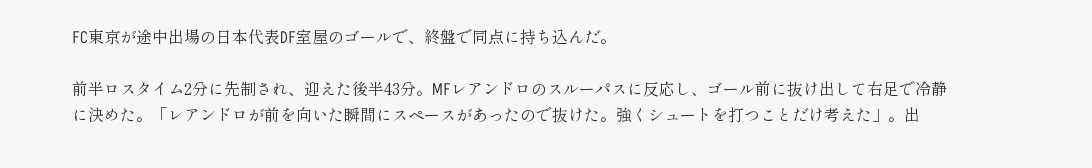FC東京が途中出場の日本代表DF室屋のゴールで、終盤で同点に持ち込んだ。

前半ロスタイム2分に先制され、迎えた後半43分。MFレアンドロのスルーパスに反応し、ゴール前に抜け出して右足で冷静に決めた。「レアンドロが前を向いた瞬間にスペースがあったので抜けた。強くシュートを打つことだけ考えた」。出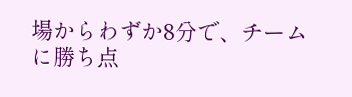場からわずか8分で、チームに勝ち点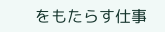をもたらす仕事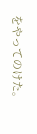をやってのけた。